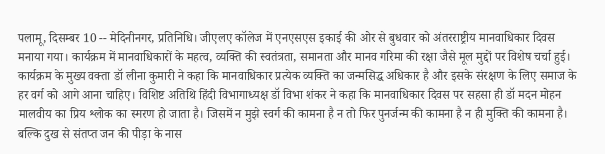पलामू, दिसम्बर 10 -- मेदिनीनगर, प्रतिनिधि। जीएलए कॉलेज में एनएसएस इकाई की ओर से बुधवार को अंतरराष्ट्रीय मानवाधिकार दिवस मनाया गया। कार्यक्रम में मानवाधिकारों के महत्व, व्यक्ति की स्वतंत्रता, समानता और मानव गरिमा की रक्षा जैसे मूल मुद्दों पर विशेष चर्चा हुई। कार्यक्रम के मुख्य वक्ता डॉ लीना कुमारी ने कहा कि मानवाधिकार प्रत्येक व्यक्ति का जन्मसिद्ध अधिकार है और इसके संरक्षण के लिए समाज के हर वर्ग को आगे आना चाहिए। विशिष्ट अतिथि हिंदी विभागाध्यक्ष डॉ विभा शंकर ने कहा कि मानवाधिकार दिवस पर सहसा ही डॉ मदन मोहन मालवीय का प्रिय श्लोक का स्मरण हो जाता है। जिसमें न मुझे स्वर्ग की कामना है न तो फिर पुनर्जन्म की कामना है न ही मुक्ति की कामना है। बल्कि दुख से संतप्त जन की पीड़ा के नास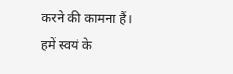करने की कामना हैं। हमें स्वयं के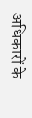अधिकारों के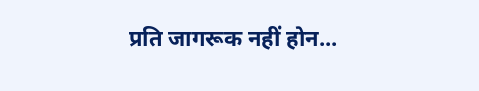प्रति जागरूक नहीं होन...